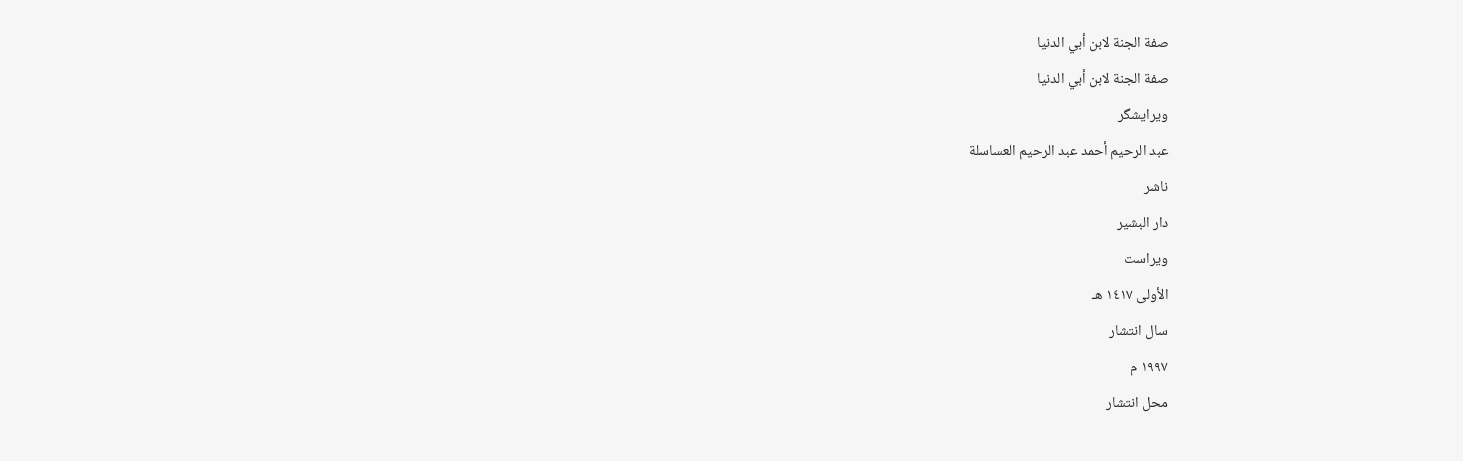صفة الجنة لابن أبي الدنيا
صفة الجنة لابن أبي الدنيا
ویرایشگر
عبد الرحيم أحمد عبد الرحيم العساسلة
ناشر
دار البشير
ویراست
الأولى ١٤١٧ هـ
سال انتشار
١٩٩٧ م
محل انتشار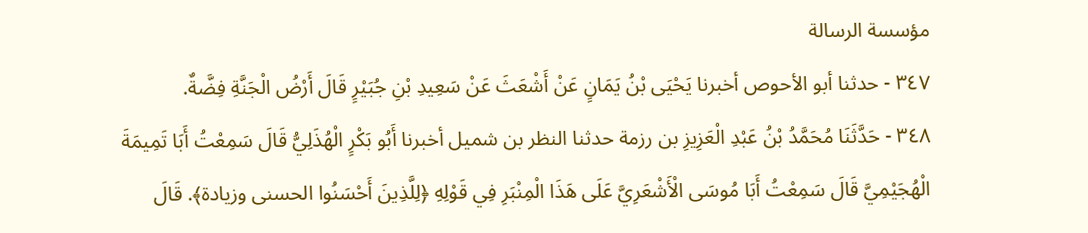مؤسسة الرسالة
٣٤٧ - حدثنا أبو الأحوص أخبرنا يَحْيَى بْنُ يَمَانٍ عَنْ أَشْعَثَ عَنْ سَعِيدِ بْنِ جُبَيْرٍ قَالَ أَرْضُ الْجَنَّةِ فِضَّةٌ.
٣٤٨ - حَدَّثَنَا مُحَمَّدُ بْنُ عَبْدِ الْعَزِيزِ بن رزمة حدثنا النظر بن شميل أخبرنا أَبُو بَكْرٍ الْهُذَلِيُّ قَالَ سَمِعْتُ أَبَا تَمِيمَةَ الْهُجَيْمِيَّ قَالَ سَمِعْتُ أَبَا مُوسَى الْأَشْعَرِيَّ عَلَى هَذَا الْمِنْبَرِ فِي قَوْلِهِ ﴿لِلَّذِينَ أَحْسَنُوا الحسنى وزيادة﴾. قَالَ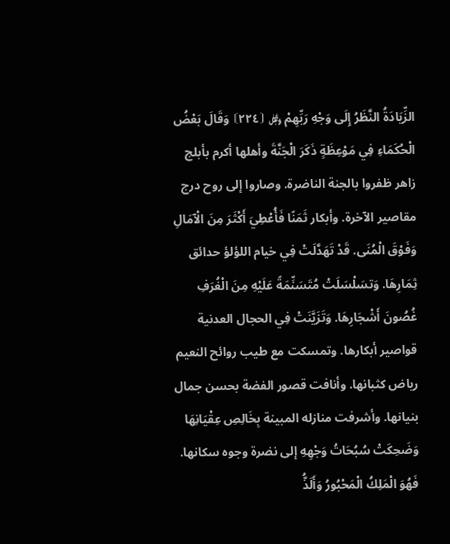الزِّيَادَةُ النَّظَرُ إِلَى وَجْهِ رَبِّهِمْ ﷿ ⦗٢٢٤⦘ وَقَالَ بَعْضُ الْحُكَمَاءِ فِي مَوْعِظَةٍ ذَكَرَ الْجَنَّةَ وأهلها أكرم بأبلج زاهر ظفروا بالجنة الناضرة. وصاروا إلى روح درج مقاصير الآخرة. وأبكار ثَمَنًا فَأُعْطِيَ أَكْثَرَ مِنَ الْآمَالِ وَفَوْقَ الْمُنَى. قَدْ تَهَدَّلَتْ فِي خيام اللؤلؤ حدائق ثِمَارِهَا. وَتسَلْسَلَتْ مُتَسَنِّمَةً عَلَيْهِ مِنَ الْغُرَفِ غُصُونَ أَشْجَارِهَا. وَتَزَيَّنَتْ فِي الحجال العدنية قواصير أبكارها. وتمسكت مع طيب روائح النعيم رياض كثبانها. وأنافت قصور الفضة بحسن جمال بنيانها. وأشرفت منازله المبينة بِخَالِصِ عِقْيَانِهَا وَضَحِكَتْ سُبُحَاتُ وَجْهِهِ إلى نضرة وجوه سكانها. فَهُوَ الْمَلِكُ الْمَحْبُورُ وَأَلَذُّ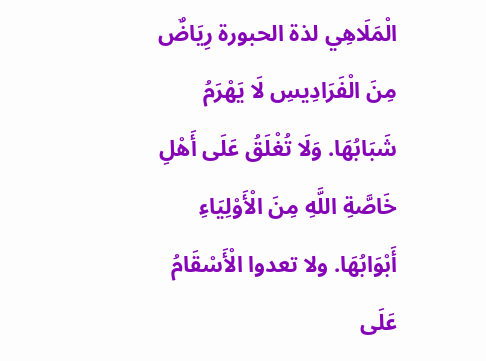الْمَلَاهِي لذة الحبورة رِيَاضٌ مِنَ الْفَرَادِيسِ لَا يَهْرَمُ شَبَابُهَا. وَلَا تُغْلَقُ عَلَى أَهْلِ خَاصَّةِ اللَّهِ مِنَ الْأَوْلِيَاءِ أَبْوَابُهَا. ولا تعدوا الْأَسْقَامُ عَلَى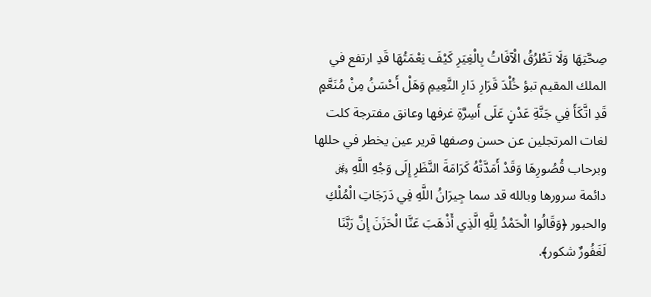صِحَّتِهَا وَلَا تَطْرُقُ الْآفَاتُ بِالْغِيَرِ كَيْفَ نِعْمَتُهَا قَدِ ارتفع في الملك المقيم تبؤ خُلْدَ قَرَارِ دَارِ النَّعِيمِ وَهَلْ أَحْسَنُ مِنْ مُنَعَّمٍ قَدِ اتَّكَأَ فِي جَنَّةِ عَدْنٍ عَلَى أَسِرَّةِ غرفها وعانق مفترجة كلت لغات المرتجلين عن حسن وصفها قرير عين يخطر في حللها وبرحاب قُصُورِهَا وَقَدْ أَمَدَّتْهُ كَرَامَةَ النَّظَرِ إِلَى وَجْهِ اللَّهِ ﷿ دائمة سرورها وبالله قد سما جِيرَانُ اللَّهِ فِي دَرَجَاتِ الْمُلْكِ والحبور ﴿وَقَالُوا الْحَمْدُ لِلَّهِ الَّذِي أَذْهَبَ عَنَّا الْحَزَنَ إِنَّ رَبَّنَا لَغَفُورٌ شكور﴾.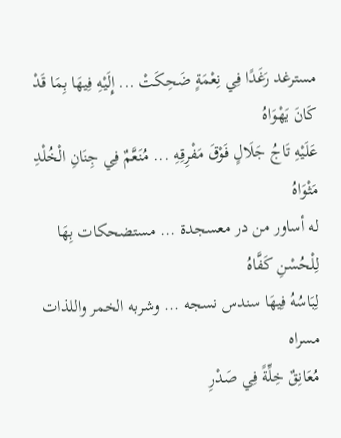مسترغد رَغَدًا فِي نِعْمَةٍ ضَحِكَتْ ... إِلَيْهِ فِيهَا بِمَا قَدْ كَانَ يَهْوَاهُ
عَلَيْهِ تَاجُ جَلَالٍ فَوْقَ مَفْرِقِهِ ... مُنَعَّمٌ فِي جِنَانِ الْخُلْدِ مَثْوَاهُ
له أساور من در معسجدة ... مستضحكات بِهَا لِلْحُسْنِ كَفَّاهُ
لِبَاسُهُ فِيهَا سندس نسجه ... وشربه الخمر واللذات مسراه
مُعَانِقٌ خِلِّةً فِي صَدْرِ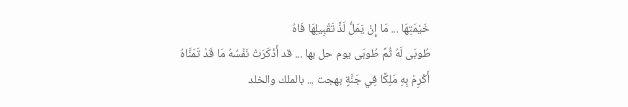خَيْمَتِهَا ... مَا إِنْ يَمَلُّ لَذَّ تَقْبِيلِهَا فَاهُ
طُوبَى لَهُ ثُمَّ طُوبَى يوم حل بها ... قد أَذْكَرَتْ نَفْسُهُ مَا قَدْ تَمَنَّاهُ
أَكْرِمْ بِهِ مَلِكًا فِي جَنَّةٍ بهجت ... بالملك والخلد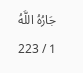جَارُهُ اللَّهُ
1 / 223